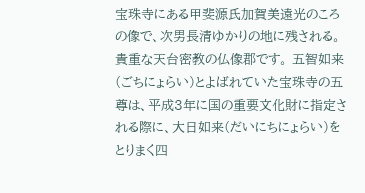宝珠寺にある甲斐源氏加賀美遠光のころの像で、次男長清ゆかりの地に残される。貴重な天台密教の仏像郡です。 五智如来(ごちにょらい)とよばれていた宝珠寺の五尊は、平成3年に国の重要文化財に指定される際に、大日如来(だいにちにょらい)をとりまく四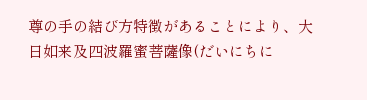尊の手の結び方特徴があることにより、大日如来及四波羅蜜菩薩像(だいにちに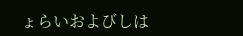ょらいおよびしは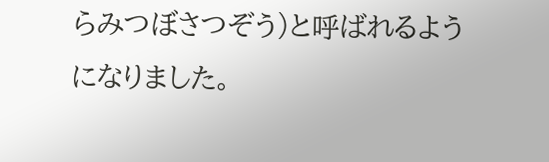らみつぼさつぞう)と呼ばれるようになりました。